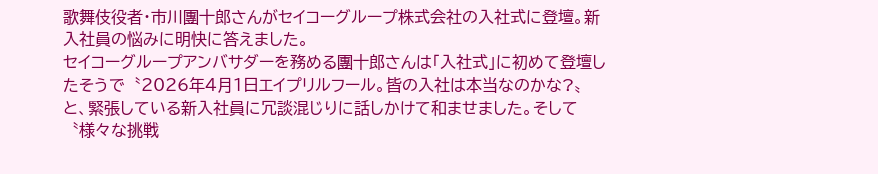歌舞伎役者・市川團十郎さんがセイコーグループ株式会社の入社式に登壇。新入社員の悩みに明快に答えました。
セイコーグループアンバサダーを務める團十郎さんは「入社式」に初めて登壇したそうで〝2026年4月1日エイプリルフール。皆の入社は本当なのかな?〟と、緊張している新入社員に冗談混じりに話しかけて和ませました。そして〝様々な挑戦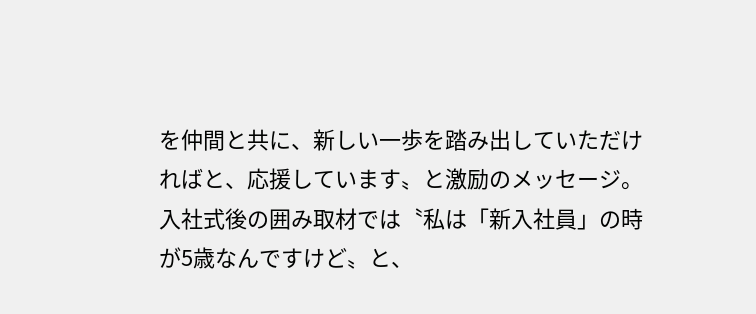を仲間と共に、新しい一歩を踏み出していただければと、応援しています〟と激励のメッセージ。
入社式後の囲み取材では〝私は「新入社員」の時が5歳なんですけど〟と、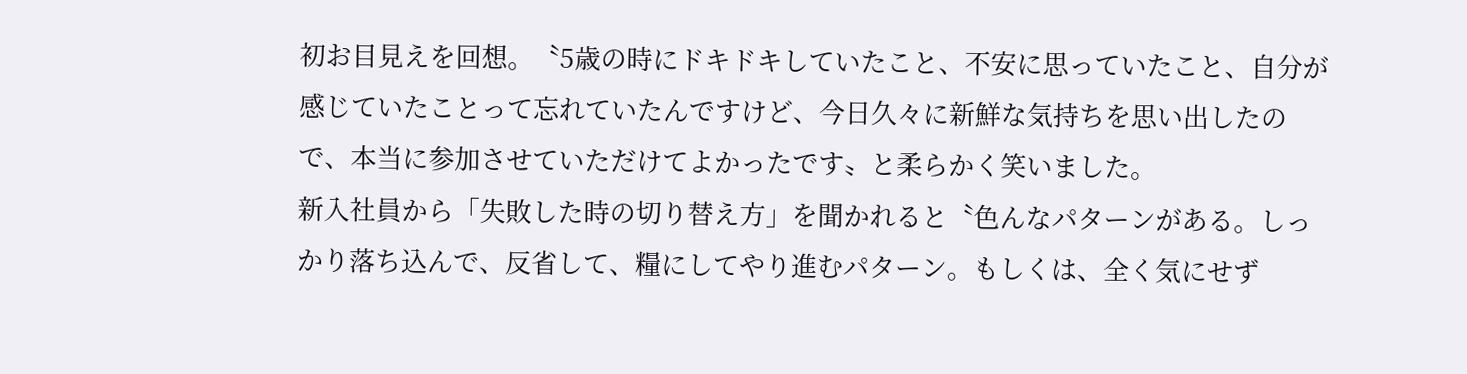初お目見えを回想。〝5歳の時にドキドキしていたこと、不安に思っていたこと、自分が感じていたことって忘れていたんですけど、今日久々に新鮮な気持ちを思い出したので、本当に参加させていただけてよかったです〟と柔らかく笑いました。
新入社員から「失敗した時の切り替え方」を聞かれると〝色んなパターンがある。しっかり落ち込んで、反省して、糧にしてやり進むパターン。もしくは、全く気にせず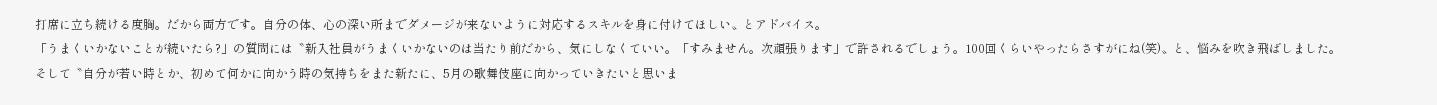打席に立ち続ける度胸。だから両方です。自分の体、心の深い所までダメージが来ないように対応するスキルを身に付けてほしい〟とアドバイス。
「うまくいかないことが続いたら?」の質問には〝新入社員がうまくいかないのは当たり前だから、気にしなくていい。「すみません。次頑張ります」で許されるでしょう。100回くらいやったらさすがにね(笑)〟と、悩みを吹き飛ばしました。
そして〝自分が若い時とか、初めて何かに向かう時の気持ちをまた新たに、5月の歌舞伎座に向かっていきたいと思いま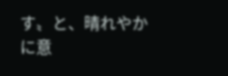す〟と、晴れやかに意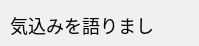気込みを語りまし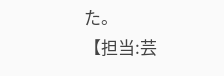た。
【担当:芸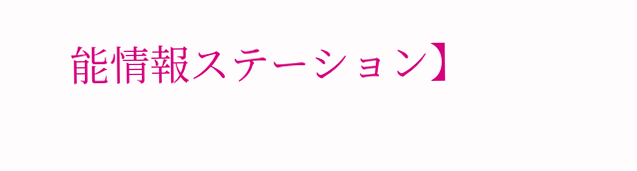能情報ステーション】